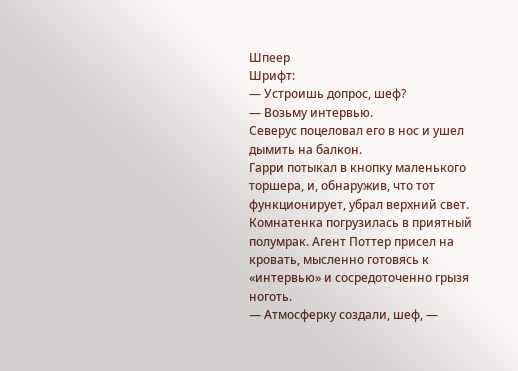Шпеер
Шрифт:
— Устроишь допрос, шеф?
— Возьму интервью.
Северус поцеловал его в нос и ушел дымить на балкон.
Гарри потыкал в кнопку маленького торшера, и, обнаружив, что тот функционирует, убрал верхний свет. Комнатенка погрузилась в приятный полумрак. Агент Поттер присел на кровать, мысленно готовясь к «интервью» и сосредоточенно грызя ноготь.
— Атмосферку создали, шеф, —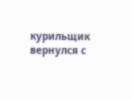курильщик вернулся с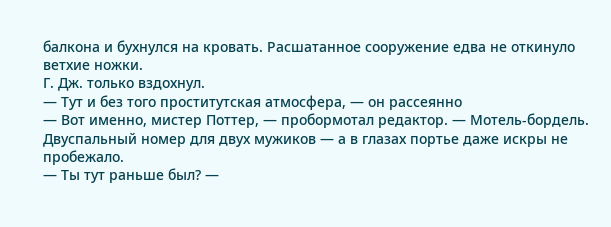балкона и бухнулся на кровать. Расшатанное сооружение едва не откинуло ветхие ножки.
Г. Дж. только вздохнул.
— Тут и без того проститутская атмосфера, — он рассеянно
— Вот именно, мистер Поттер, — пробормотал редактор. — Мотель-бордель. Двуспальный номер для двух мужиков — а в глазах портье даже искры не пробежало.
— Ты тут раньше был? —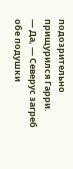подозрительно прищурился Гарри.
— Да, — Северус загреб обе подушки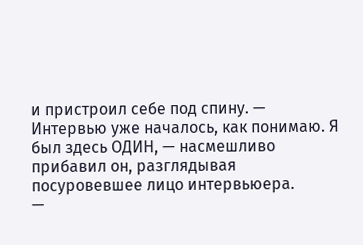и пристроил себе под спину. — Интервью уже началось, как понимаю. Я был здесь ОДИН, — насмешливо прибавил он, разглядывая посуровевшее лицо интервьюера.
—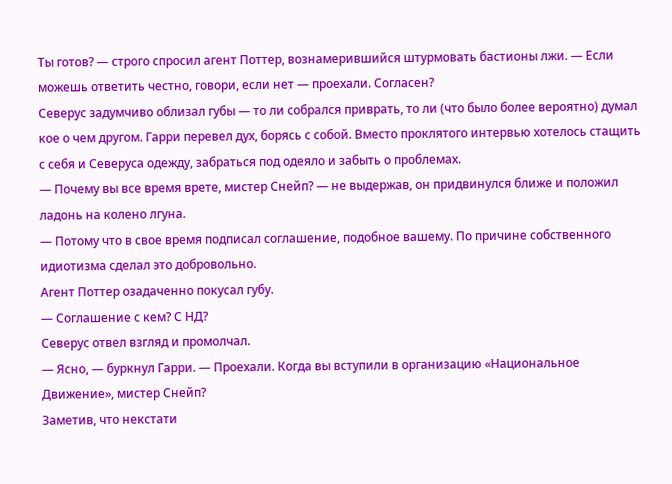Ты готов? — строго спросил агент Поттер, вознамерившийся штурмовать бастионы лжи. — Если можешь ответить честно, говори, если нет — проехали. Согласен?
Северус задумчиво облизал губы — то ли собрался приврать, то ли (что было более вероятно) думал кое о чем другом. Гарри перевел дух, борясь с собой. Вместо проклятого интервью хотелось стащить с себя и Северуса одежду, забраться под одеяло и забыть о проблемах.
— Почему вы все время врете, мистер Снейп? — не выдержав, он придвинулся ближе и положил ладонь на колено лгуна.
— Потому что в свое время подписал соглашение, подобное вашему. По причине собственного идиотизма сделал это добровольно.
Агент Поттер озадаченно покусал губу.
— Соглашение с кем? С НД?
Северус отвел взгляд и промолчал.
— Ясно, — буркнул Гарри. — Проехали. Когда вы вступили в организацию «Национальное Движение», мистер Снейп?
Заметив, что некстати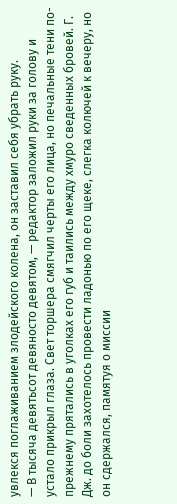увлекся поглаживанием злодейского колена, он заставил себя убрать руку.
— В тысяча девятьсот девяносто девятом, — редактор заложил руки за голову и устало прикрыл глаза. Свет торшера смягчил черты его лица, но печальные тени по-прежнему прятались в уголках его губ и таились между хмуро сведенных бровей. Г. Дж. до боли захотелось провести ладонью по его щеке, слегка колючей к вечеру, но он сдержался, памятуя о миссии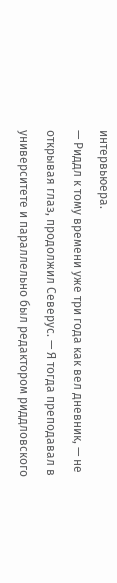интервьюера.
— Риддл к тому времени уже три года как вел дневник, — не открывая глаз, продолжил Северус. — Я тогда преподавал в университете и параллельно был редактором риддловского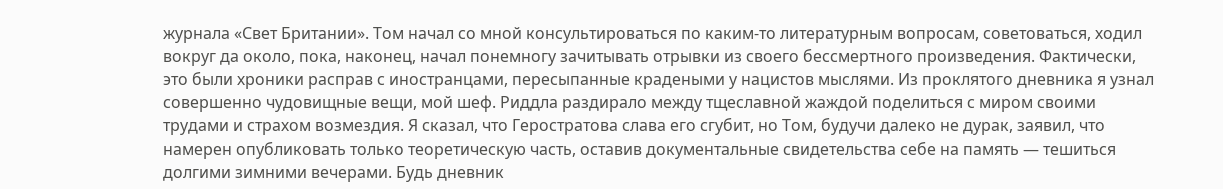журнала «Свет Британии». Том начал со мной консультироваться по каким-то литературным вопросам, советоваться, ходил вокруг да около, пока, наконец, начал понемногу зачитывать отрывки из своего бессмертного произведения. Фактически, это были хроники расправ с иностранцами, пересыпанные крадеными у нацистов мыслями. Из проклятого дневника я узнал совершенно чудовищные вещи, мой шеф. Риддла раздирало между тщеславной жаждой поделиться с миром своими трудами и страхом возмездия. Я сказал, что Геростратова слава его сгубит, но Том, будучи далеко не дурак, заявил, что намерен опубликовать только теоретическую часть, оставив документальные свидетельства себе на память — тешиться долгими зимними вечерами. Будь дневник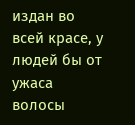издан во всей красе, у людей бы от ужаса волосы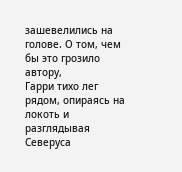зашевелились на голове. О том, чем бы это грозило автору,
Гарри тихо лег рядом, опираясь на локоть и разглядывая Северуса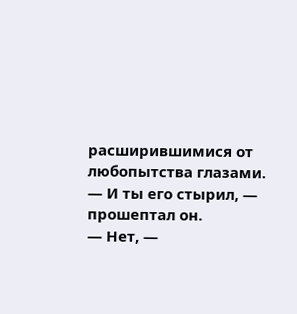расширившимися от любопытства глазами.
— И ты его стырил, — прошептал он.
— Нет, —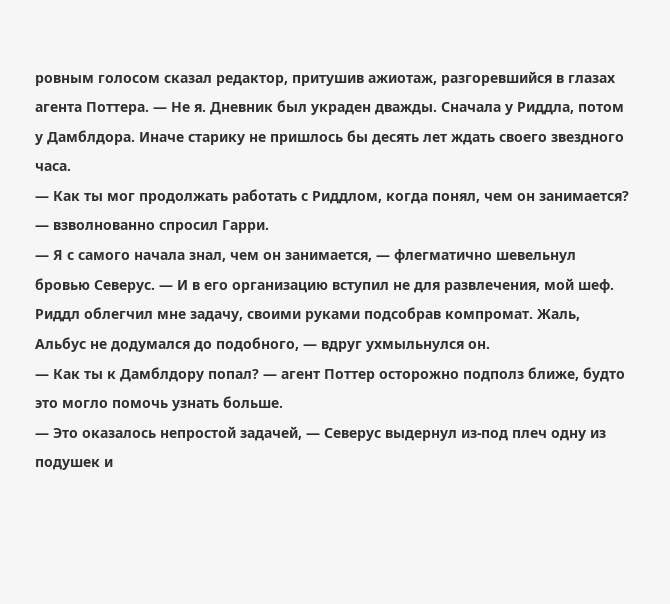ровным голосом сказал редактор, притушив ажиотаж, разгоревшийся в глазах агента Поттера. — Не я. Дневник был украден дважды. Сначала у Риддла, потом у Дамблдора. Иначе старику не пришлось бы десять лет ждать своего звездного часа.
— Как ты мог продолжать работать с Риддлом, когда понял, чем он занимается? — взволнованно спросил Гарри.
— Я с самого начала знал, чем он занимается, — флегматично шевельнул бровью Северус. — И в его организацию вступил не для развлечения, мой шеф. Риддл облегчил мне задачу, своими руками подсобрав компромат. Жаль, Альбус не додумался до подобного, — вдруг ухмыльнулся он.
— Как ты к Дамблдору попал? — агент Поттер осторожно подполз ближе, будто это могло помочь узнать больше.
— Это оказалось непростой задачей, — Северус выдернул из-под плеч одну из подушек и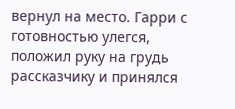вернул на место. Гарри с готовностью улегся, положил руку на грудь рассказчику и принялся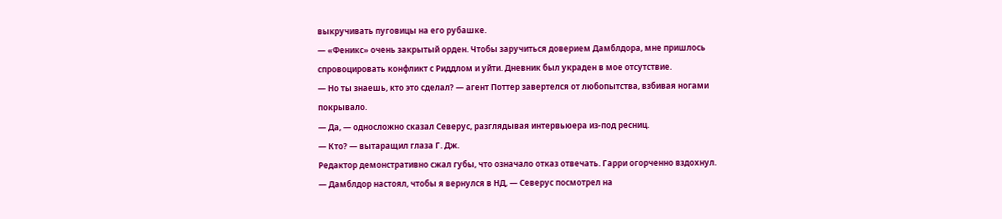выкручивать пуговицы на его рубашке.
— «Феникс» очень закрытый орден. Чтобы заручиться доверием Дамблдора, мне пришлось спровоцировать конфликт с Риддлом и уйти. Дневник был украден в мое отсутствие.
— Но ты знаешь, кто это сделал? — агент Поттер завертелся от любопытства, взбивая ногами покрывало.
— Да, — односложно сказал Северус, разглядывая интервьюера из-под ресниц.
— Кто? — вытаращил глаза Г. Дж.
Редактор демонстративно сжал губы, что означало отказ отвечать. Гарри огорченно вздохнул.
— Дамблдор настоял, чтобы я вернулся в НД, — Северус посмотрел на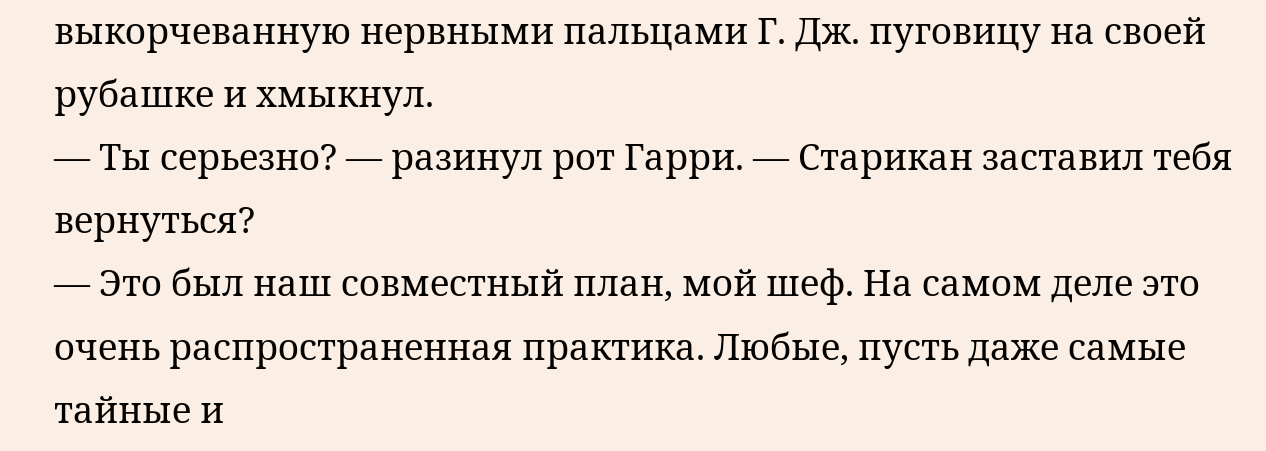выкорчеванную нервными пальцами Г. Дж. пуговицу на своей рубашке и хмыкнул.
— Ты серьезно? — разинул рот Гарри. — Старикан заставил тебя вернуться?
— Это был наш совместный план, мой шеф. На самом деле это очень распространенная практика. Любые, пусть даже самые тайные и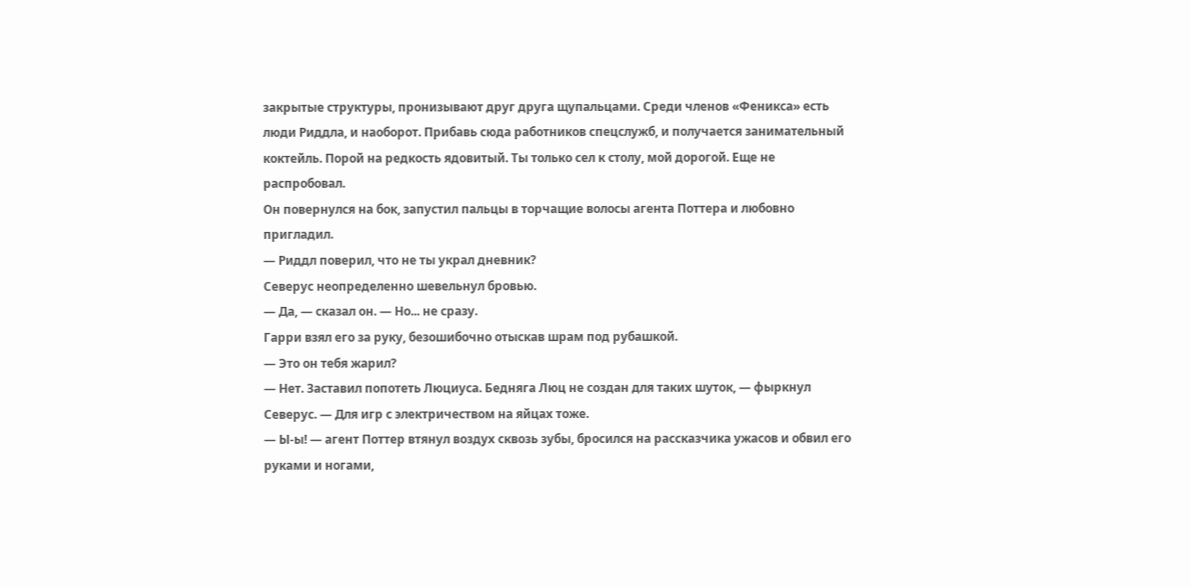закрытые структуры, пронизывают друг друга щупальцами. Среди членов «Феникса» есть люди Риддла, и наоборот. Прибавь сюда работников спецслужб, и получается занимательный коктейль. Порой на редкость ядовитый. Ты только сел к столу, мой дорогой. Еще не распробовал.
Он повернулся на бок, запустил пальцы в торчащие волосы агента Поттера и любовно пригладил.
— Риддл поверил, что не ты украл дневник?
Северус неопределенно шевельнул бровью.
— Да, — сказал он. — Но... не сразу.
Гарри взял его за руку, безошибочно отыскав шрам под рубашкой.
— Это он тебя жарил?
— Нет. Заставил попотеть Люциуса. Бедняга Люц не создан для таких шуток, — фыркнул Северус. — Для игр с электричеством на яйцах тоже.
— Ы-ы! — агент Поттер втянул воздух сквозь зубы, бросился на рассказчика ужасов и обвил его руками и ногами,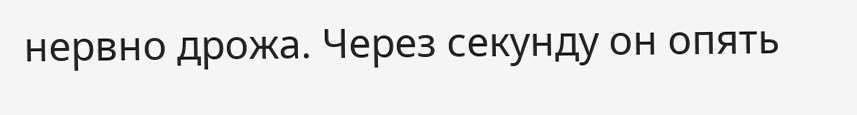нервно дрожа. Через секунду он опять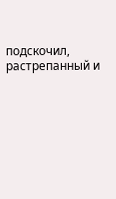подскочил, растрепанный и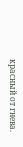красный от гнева.